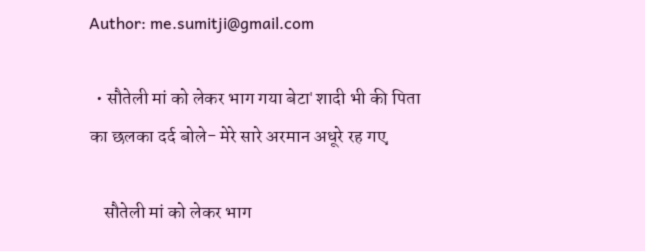Author: me.sumitji@gmail.com

  • सौतेली मां को लेकर भाग गया बेटाˈ शादी भी की पिता का छलका दर्द बोले- मेरे सारे अरमान अधूरे रह गएˌ

    सौतेली मां को लेकर भाग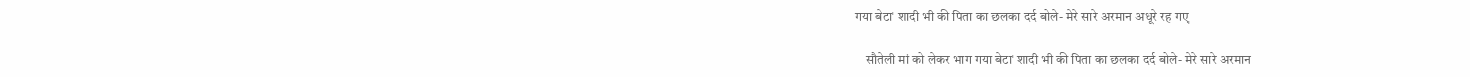गया बेटाˈ शादी भी की पिता का छलका दर्द बोले- मेरे सारे अरमान अधूरे रह गएˌ

    सौतेली मां को लेकर भाग गया बेटाˈ शादी भी की पिता का छलका दर्द बोले- मेरे सारे अरमान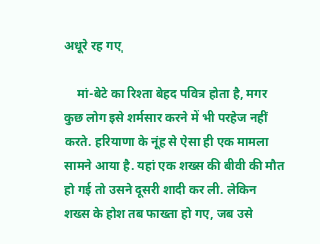अधूरे रह गएˌ

    मां-बेटे का रिश्ता बेहद पवित्र होता है, मगर कुछ लोग इसे शर्मसार करने में भी परहेज नहीं करते. हरियाणा के नूंह से ऐसा ही एक मामला सामने आया है. यहां एक शख्स की बीवी की मौत हो गई तो उसने दूसरी शादी कर ली. लेकिन शख्स के होश तब फाख्ता हो गए, जब उसे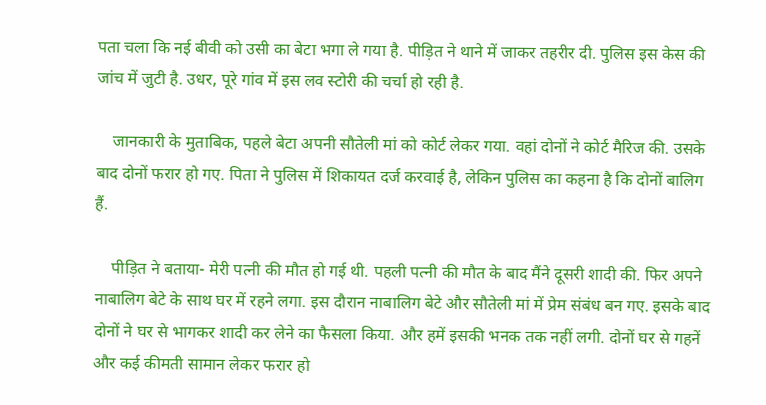पता चला कि नई बीवी को उसी का बेटा भगा ले गया है. पीड़ित ने थाने में जाकर तहरीर दी. पुलिस इस केस की जांच में जुटी है. उधर, पूरे गांव में इस लव स्टोरी की चर्चा हो रही है.

    जानकारी के मुताबिक, पहले बेटा अपनी सौतेली मां को कोर्ट लेकर गया. वहां दोनों ने कोर्ट मैरिज की. उसके बाद दोनों फरार हो गए. पिता ने पुलिस में शिकायत दर्ज करवाई है, लेकिन पुलिस का कहना है कि दोनों बालिग हैं.

    पीड़ित ने बताया- मेरी पत्नी की मौत हो गई थी. पहली पत्नी की मौत के बाद मैंने दूसरी शादी की. फिर अपने नाबालिग बेटे के साथ घर में रहने लगा. इस दौरान नाबालिग बेटे और सौतेली मां में प्रेम संबंध बन गए. इसके बाद दोनों ने घर से भागकर शादी कर लेने का फैसला किया. और हमें इसकी भनक तक नहीं लगी. दोनों घर से गहनें और कई कीमती सामान लेकर फरार हो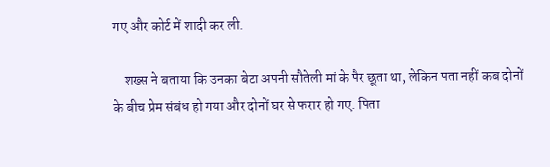गए और कोर्ट में शादी कर ली.

    शख्स ने बताया कि उनका बेटा अपनी सौतेली मां के पैर छूता था, लेकिन पता नहीं कब दोनों के बीच प्रेम संबंध हो गया और दोनों घर से फरार हो गए. पिता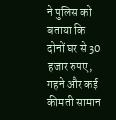ने पुलिस को बताया कि दोनों घर से 30 हजार रुपए, गहने और कई कीमती सामान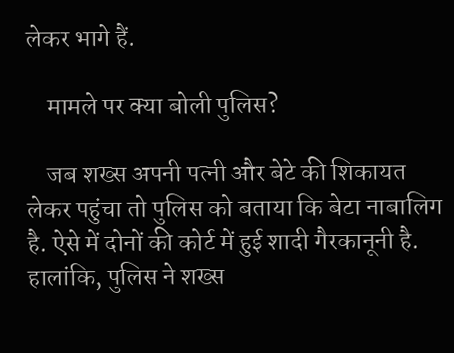लेकर भागे हैं.

    मामले पर क्या बोली पुलिस?

    जब शख्स अपनी पत्नी और बेटे की शिकायत लेकर पहुंचा तो पुलिस को बताया कि बेटा नाबालिग है. ऐसे में दोनों की कोर्ट में हुई शादी गैरकानूनी है. हालांकि, पुलिस ने शख्स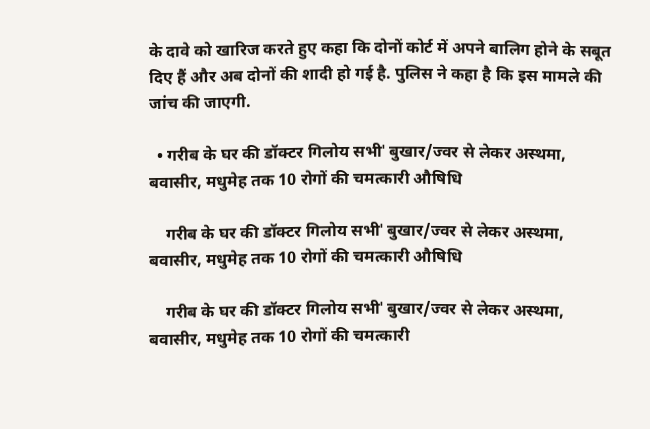के दावे को खारिज करते हुए कहा कि दोनों कोर्ट में अपने बालिग होने के सबूत दिए हैं और अब दोनों की शादी हो गई है. पुलिस ने कहा है कि इस मामले की जांच की जाएगी.

  • गरीब के घर की डॉक्टर गिलोय सभीˈ बुखार/ज्वर से लेकर अस्थमा, बवासीर, मधुमेह तक 10 रोगों की चमत्कारी औषिधि

    गरीब के घर की डॉक्टर गिलोय सभीˈ बुखार/ज्वर से लेकर अस्थमा, बवासीर, मधुमेह तक 10 रोगों की चमत्कारी औषिधि

    गरीब के घर की डॉक्टर गिलोय सभीˈ बुखार/ज्वर से लेकर अस्थमा, बवासीर, मधुमेह तक 10 रोगों की चमत्कारी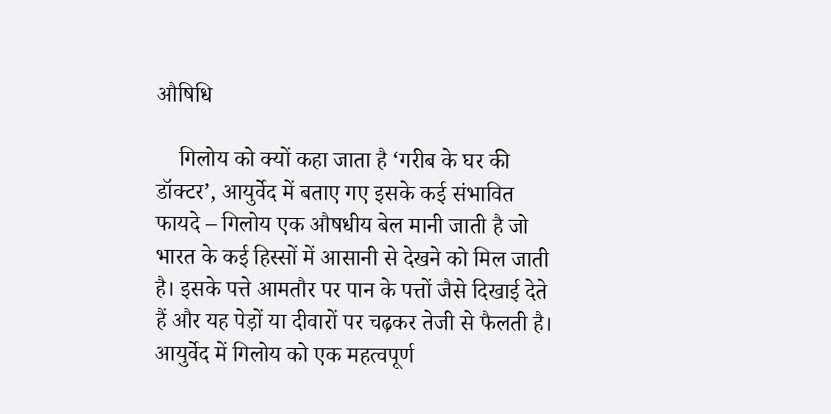औषिधि

    गिलोय को क्यों कहा जाता है ‘गरीब के घर की डॉक्टर’, आयुर्वेद में बताए गए इसके कई संभावित फायदे – गिलोय एक औषधीय बेल मानी जाती है जो भारत के कई हिस्सों में आसानी से देखने को मिल जाती है। इसके पत्ते आमतौर पर पान के पत्तों जैसे दिखाई देते हैं और यह पेड़ों या दीवारों पर चढ़कर तेजी से फैलती है। आयुर्वेद में गिलोय को एक महत्वपूर्ण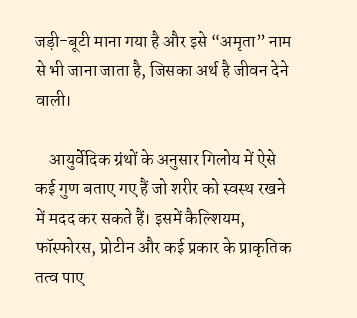जड़ी-बूटी माना गया है और इसे “अमृता” नाम से भी जाना जाता है, जिसका अर्थ है जीवन देने वाली।

    आयुर्वेदिक ग्रंथों के अनुसार गिलोय में ऐसे कई गुण बताए गए हैं जो शरीर को स्वस्थ रखने में मदद कर सकते हैं। इसमें कैल्शियम, फॉस्फोरस, प्रोटीन और कई प्रकार के प्राकृतिक तत्व पाए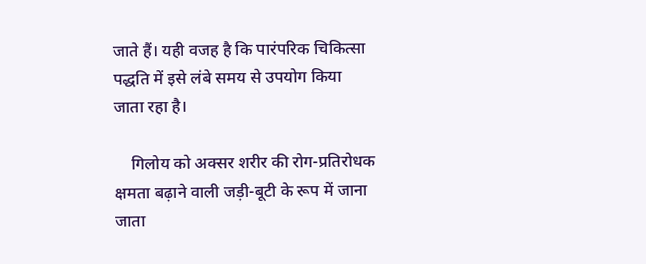जाते हैं। यही वजह है कि पारंपरिक चिकित्सा पद्धति में इसे लंबे समय से उपयोग किया जाता रहा है।

    गिलोय को अक्सर शरीर की रोग-प्रतिरोधक क्षमता बढ़ाने वाली जड़ी-बूटी के रूप में जाना जाता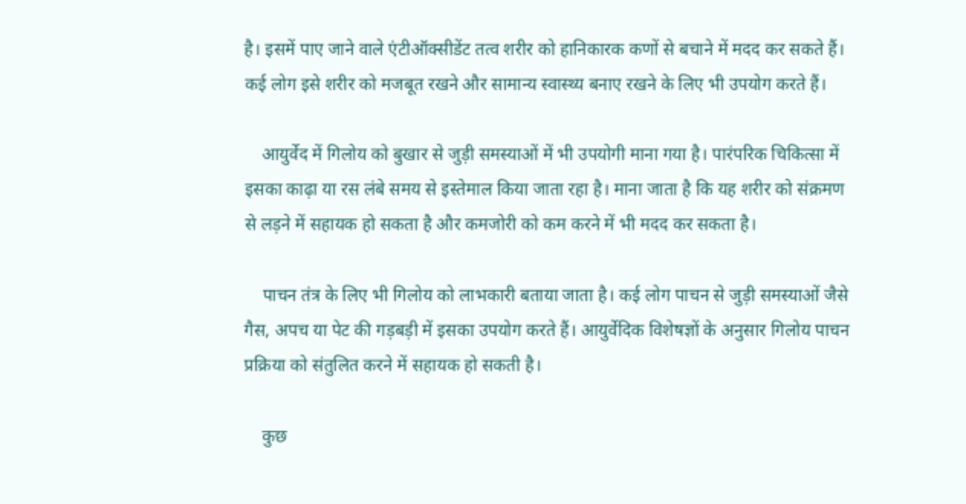है। इसमें पाए जाने वाले एंटीऑक्सीडेंट तत्व शरीर को हानिकारक कणों से बचाने में मदद कर सकते हैं। कई लोग इसे शरीर को मजबूत रखने और सामान्य स्वास्थ्य बनाए रखने के लिए भी उपयोग करते हैं।

    आयुर्वेद में गिलोय को बुखार से जुड़ी समस्याओं में भी उपयोगी माना गया है। पारंपरिक चिकित्सा में इसका काढ़ा या रस लंबे समय से इस्तेमाल किया जाता रहा है। माना जाता है कि यह शरीर को संक्रमण से लड़ने में सहायक हो सकता है और कमजोरी को कम करने में भी मदद कर सकता है।

    पाचन तंत्र के लिए भी गिलोय को लाभकारी बताया जाता है। कई लोग पाचन से जुड़ी समस्याओं जैसे गैस, अपच या पेट की गड़बड़ी में इसका उपयोग करते हैं। आयुर्वेदिक विशेषज्ञों के अनुसार गिलोय पाचन प्रक्रिया को संतुलित करने में सहायक हो सकती है।

    कुछ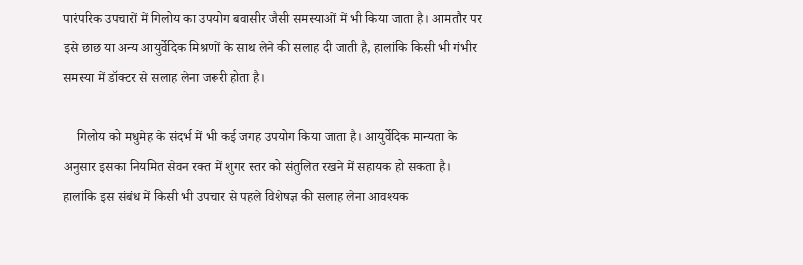पारंपरिक उपचारों में गिलोय का उपयोग बवासीर जैसी समस्याओं में भी किया जाता है। आमतौर पर इसे छाछ या अन्य आयुर्वेदिक मिश्रणों के साथ लेने की सलाह दी जाती है, हालांकि किसी भी गंभीर समस्या में डॉक्टर से सलाह लेना जरूरी होता है।

    गिलोय को मधुमेह के संदर्भ में भी कई जगह उपयोग किया जाता है। आयुर्वेदिक मान्यता के अनुसार इसका नियमित सेवन रक्त में शुगर स्तर को संतुलित रखने में सहायक हो सकता है। हालांकि इस संबंध में किसी भी उपचार से पहले विशेषज्ञ की सलाह लेना आवश्यक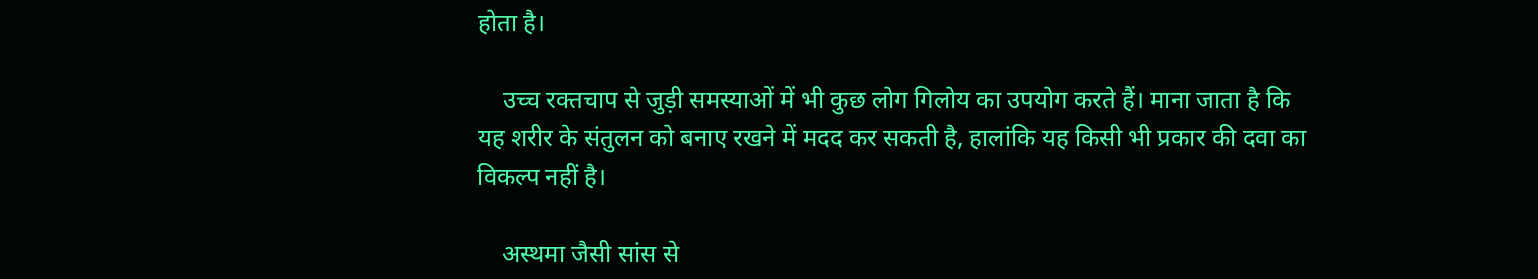होता है।

    उच्च रक्तचाप से जुड़ी समस्याओं में भी कुछ लोग गिलोय का उपयोग करते हैं। माना जाता है कि यह शरीर के संतुलन को बनाए रखने में मदद कर सकती है, हालांकि यह किसी भी प्रकार की दवा का विकल्प नहीं है।

    अस्थमा जैसी सांस से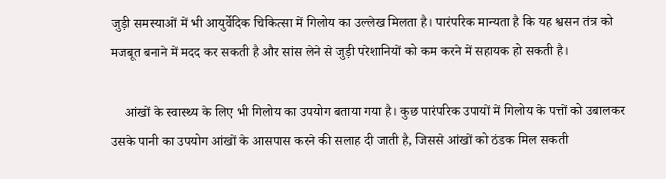जुड़ी समस्याओं में भी आयुर्वेदिक चिकित्सा में गिलोय का उल्लेख मिलता है। पारंपरिक मान्यता है कि यह श्वसन तंत्र को मजबूत बनाने में मदद कर सकती है और सांस लेने से जुड़ी परेशानियों को कम करने में सहायक हो सकती है।

    आंखों के स्वास्थ्य के लिए भी गिलोय का उपयोग बताया गया है। कुछ पारंपरिक उपायों में गिलोय के पत्तों को उबालकर उसके पानी का उपयोग आंखों के आसपास करने की सलाह दी जाती है, जिससे आंखों को ठंडक मिल सकती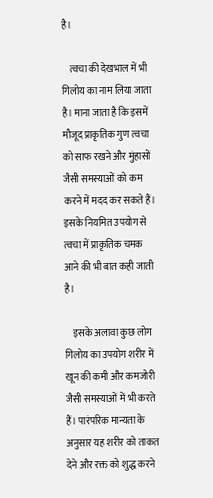है।

    त्वचा की देखभाल में भी गिलोय का नाम लिया जाता है। माना जाता है कि इसमें मौजूद प्राकृतिक गुण त्वचा को साफ रखने और मुंहासों जैसी समस्याओं को कम करने में मदद कर सकते हैं। इसके नियमित उपयोग से त्वचा में प्राकृतिक चमक आने की भी बात कही जाती है।

    इसके अलावा कुछ लोग गिलोय का उपयोग शरीर में खून की कमी और कमजोरी जैसी समस्याओं में भी करते हैं। पारंपरिक मान्यता के अनुसार यह शरीर को ताकत देने और रक्त को शुद्ध करने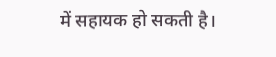में सहायक हो सकती है।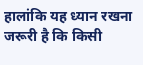हालांकि यह ध्यान रखना जरूरी है कि किसी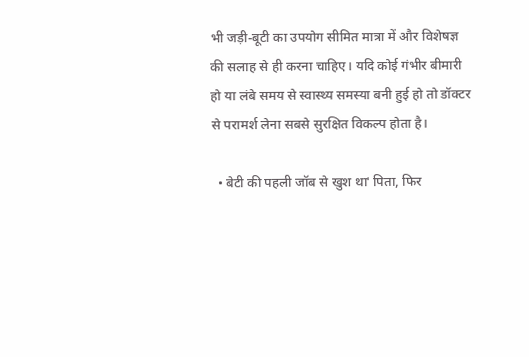भी जड़ी-बूटी का उपयोग सीमित मात्रा में और विशेषज्ञ की सलाह से ही करना चाहिए। यदि कोई गंभीर बीमारी हो या लंबे समय से स्वास्थ्य समस्या बनी हुई हो तो डॉक्टर से परामर्श लेना सबसे सुरक्षित विकल्प होता है।

  • बेटी की पहली जॉब से खुश थाˈ पिता, फिर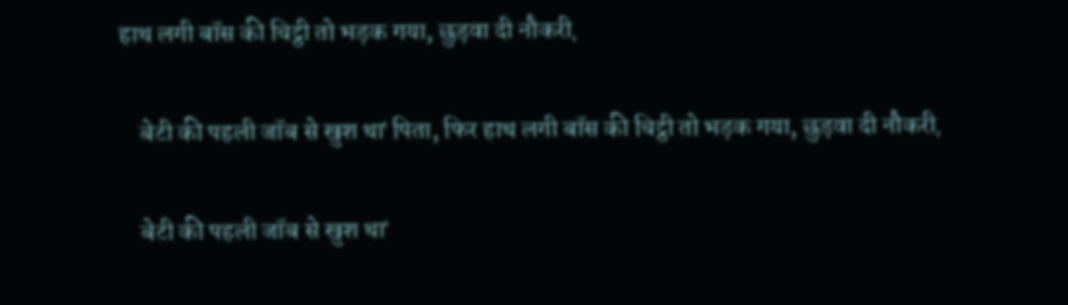हाथ लगी बॉस की चिट्ठी तो भड़क गया, छुड़वा दी नौकरीˌ

    बेटी की पहली जॉब से खुश थाˈ पिता, फिर हाथ लगी बॉस की चिट्ठी तो भड़क गया, छुड़वा दी नौकरीˌ

    बेटी की पहली जॉब से खुश थाˈ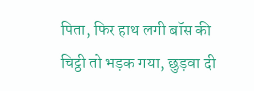पिता, फिर हाथ लगी बॉस की चिट्ठी तो भड़क गया, छुड़वा दी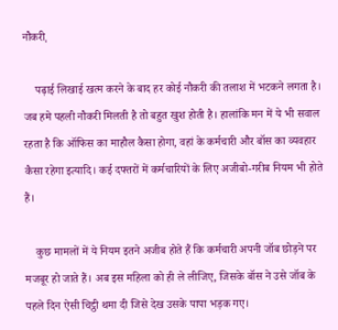नौकरीˌ

    पढ़ाई लिखाई खत्म करने के बाद हर कोई नौकरी की तलाश में भटकने लगता है। जब हमे पहली नौकरी मिलती है तो बहुत खुश होती है। हालांकि मन में ये भी सवाल रहता है कि ऑफिस का माहौल कैसा होगा, वहां के कर्मचारी और बॉस का व्यवहार कैसा रहेगा इत्यादि। कई दफ्तरों में कर्मचारियों के लिए अजीबो-गरीब नियम भी होते हैं।

    कुछ मामलों में ये नियम इतने अजीब होते हैं कि कर्मचारी अपनी जॉब छोड़ने पर मजबूर हो जाते हैं। अब इस महिला को ही ले लीजिए, जिसके बॉस ने उसे जॉब के पहले दिन ऐसी चिट्ठी थमा दी जिसे देख उसके पापा भड़क गए।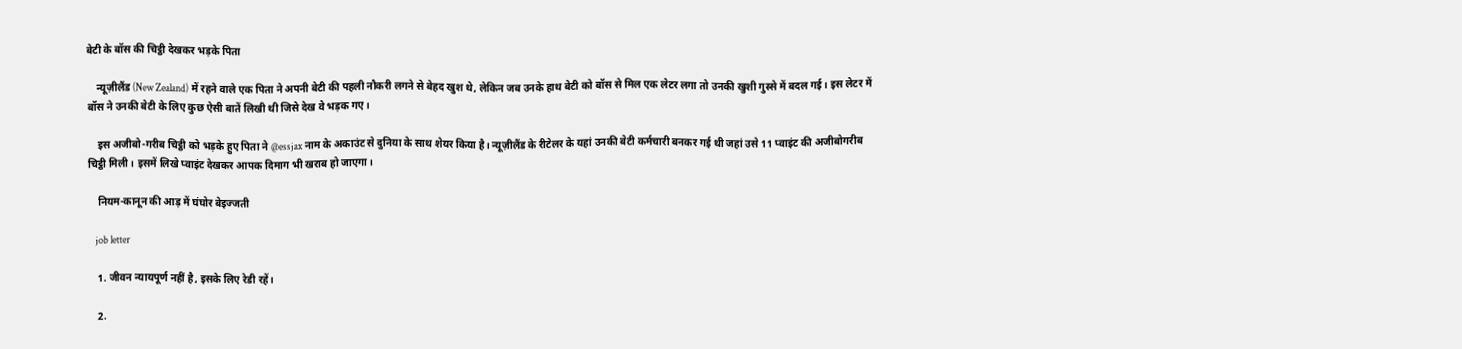बेटी के बॉस की चिट्ठी देखकर भड़के पिता

    न्यूज़ीलैंड (New Zealand) में रहने वाले एक पिता ने अपनी बेटी की पहली नौकरी लगने से बेहद खुश थे, लेकिन जब उनके हाथ बेटी को बॉस से मिल एक लेटर लगा तो उनकी खुशी गुस्से में बदल गई। इस लेटर में बॉस ने उनकी बेटी के लिए कुछ ऐसी बातें लिखी थी जिसे देख वे भड़क गए।

    इस अजीबो-गरीब चिट्ठी को भड़के हुए पिता ने @essjax नाम के अकाउंट से दुनिया के साथ शेयर किया है। न्यूज़ीलैंड के रीटेलर के यहां उनकी बेटी कर्मचारी बनकर गई थी जहां उसे 11 प्वाइंट की अजीबोगरीब चिट्ठी मिली। इसमें लिखे प्वाइंट देखकर आपक दिमाग भी खराब हो जाएगा।

    नियम-कानून की आड़ में घंघोर बेइज्जती

    job letter

    1. जीवन न्यायपूर्ण नहीं है, इसके लिए रेडी रहें।

    2.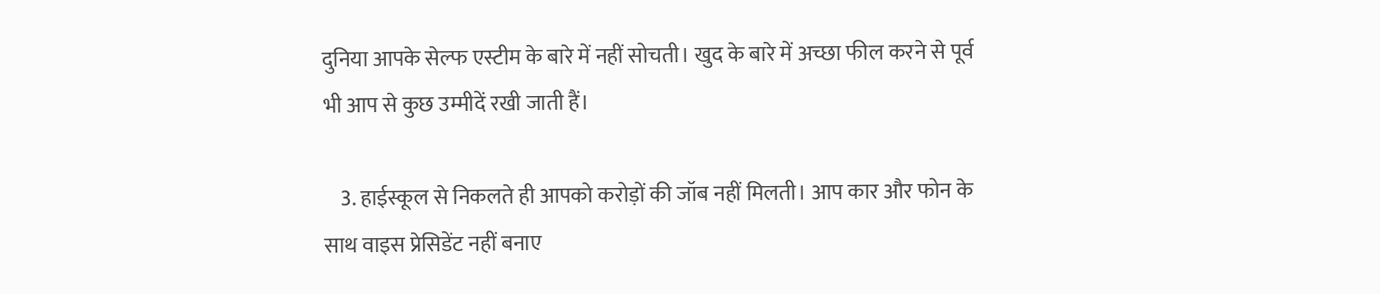दुनिया आपके सेल्फ एस्टीम के बारे में नहीं सोचती। खुद के बारे में अच्छा फील करने से पूर्व भी आप से कुछ उम्मीदें रखी जाती हैं।

    3. हाईस्कूल से निकलते ही आपको करोड़ों की जॉब नहीं मिलती। आप कार और फोन के साथ वाइस प्रेसिडेंट नहीं बनाए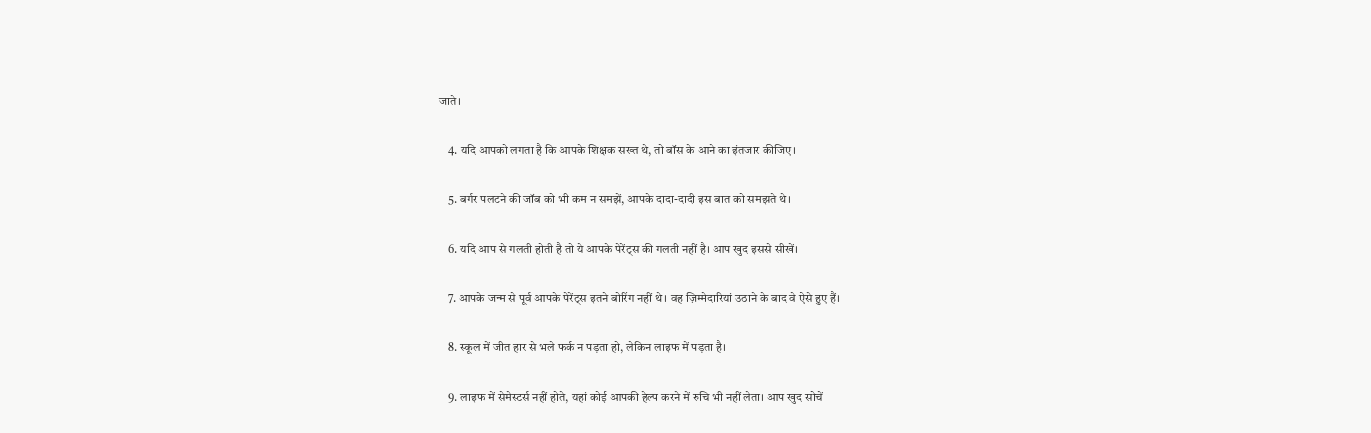जाते।

    4. यदि आपको लगता है कि आपके शिक्षक सख्त थे, तो बॉस के आने का इंतजार कीजिए।

    5. बर्गर पलटने की जॉब को भी कम न समझें, आपके दादा-दादी इस बात को समझते थे।

    6. यदि आप से गलती होती है तो ये आपके पेरेंट्स की गलती नहीं है। आप खुद इससे सीखें।

    7. आपके जन्म से पूर्व आपके पेरेंट्स इतने बोरिंग नहीं थे। वह ज़िम्मेदारियां उठाने के बाद वे ऐसे हुए हैं।

    8. स्कूल में जीत हार से भले फर्क न पड़ता हो, लेकिन लाइफ में पड़ता है।

    9. लाइफ में सेमेस्टर्स नहीं होते, यहां कोई आपकी हेल्प करने में रुचि भी नहीं लेता। आप खुद सोचें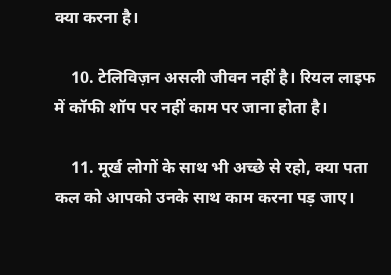क्या करना है।

    10. टेलिविज़न असली जीवन नहीं है। रियल लाइफ में कॉफी शॉप पर नहीं काम पर जाना होता है।

    11. मूर्ख लोगों के साथ भी अच्छे से रहो, क्या पता कल को आपको उनके साथ काम करना पड़ जाए।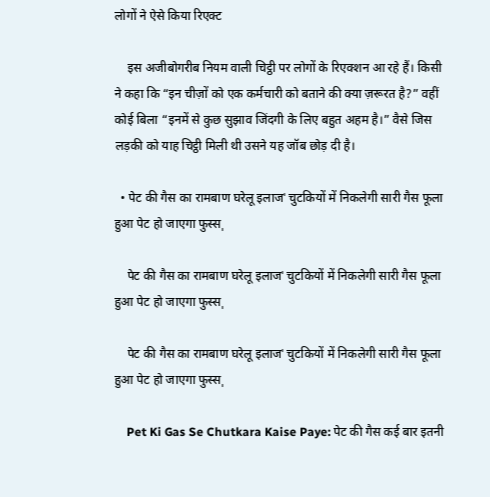लोगों ने ऐसे किया रिएक्ट

    इस अजीबोगरीब नियम वाली चिट्ठी पर लोगों के रिएक्शन आ रहे हैं। किसी ने कहा कि “इन चीज़ों को एक कर्मचारी को बताने की क्या ज़रूरत है?” वहीं कोई बिला “इनमें से कुछ सुझाव जिंदगी के लिए बहुत अहम है।” वैसे जिस लड़की को याह चिट्ठी मिली थी उसने यह जॉब छोड़ दी है।

  • पेट की गैस का रामबाण घरेलू इलाजˈ चुटकियों में निकलेगी सारी गैस फूला हुआ पेट हो जाएगा फुस्सˌ

    पेट की गैस का रामबाण घरेलू इलाजˈ चुटकियों में निकलेगी सारी गैस फूला हुआ पेट हो जाएगा फुस्सˌ

    पेट की गैस का रामबाण घरेलू इलाजˈ चुटकियों में निकलेगी सारी गैस फूला हुआ पेट हो जाएगा फुस्सˌ

    Pet Ki Gas Se Chutkara Kaise Paye: पेट की गैस कई बार इतनी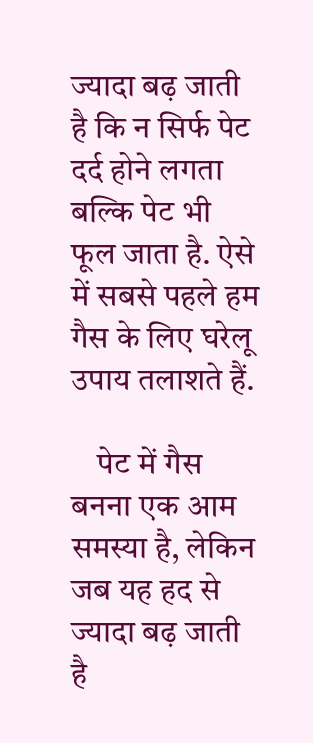ज्यादा बढ़ जाती है कि न सिर्फ पेट दर्द होने लगता बल्कि पेट भी फूल जाता है. ऐसे में सबसे पहले हम गैस के लिए घरेलू उपाय तलाशते हैं.

    पेट में गैस बनना एक आम समस्या है, लेकिन जब यह हद से ज्यादा बढ़ जाती है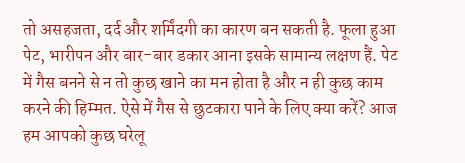तो असहजता, दर्द और शर्मिंदगी का कारण बन सकती है. फूला हुआ पेट, भारीपन और बार-बार डकार आना इसके सामान्य लक्षण हैं. पेट में गैस बनने से न तो कुछ खाने का मन होता है और न ही कुछ काम करने की हिम्मत. ऐसे में गैस से छुटकारा पाने के लिए क्या करें? आज हम आपको कुछ घरेलू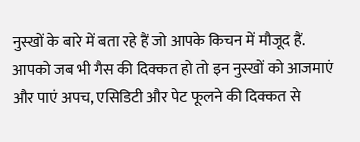नुस्खों के बारे में बता रहे हैं जो आपके किचन में मौजूद हैं. आपको जब भी गैस की दिक्कत हो तो इन नुस्खों को आजमाएं और पाएं अपच, एसिडिटी और पेट फूलने की दिक्कत से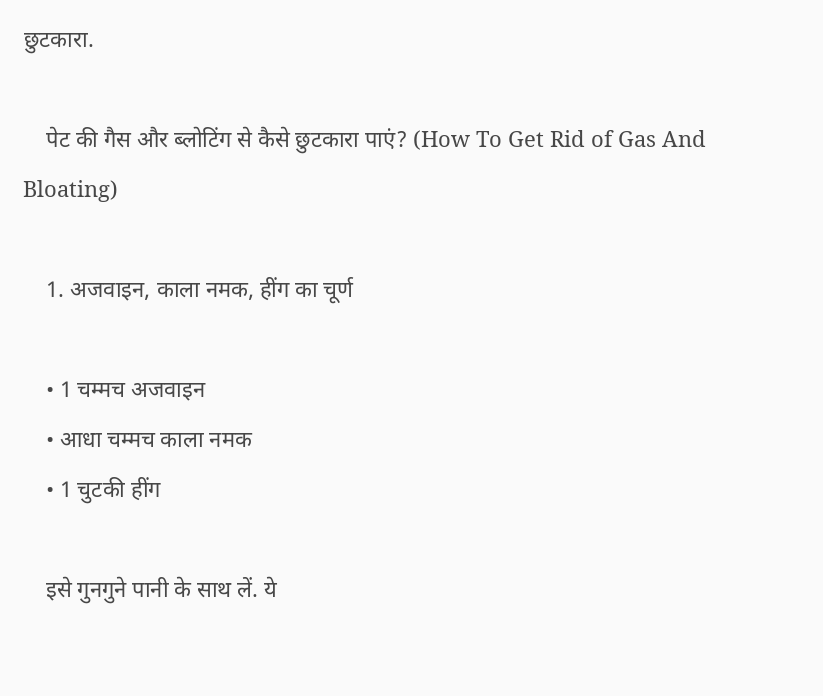छुटकारा.

    पेट की गैस और ब्लोटिंग से कैसे छुटकारा पाएं? (How To Get Rid of Gas And Bloating)

    1. अजवाइन, काला नमक, हींग का चूर्ण

    • 1 चम्मच अजवाइन
    • आधा चम्मच काला नमक
    • 1 चुटकी हींग

    इसे गुनगुने पानी के साथ लें. ये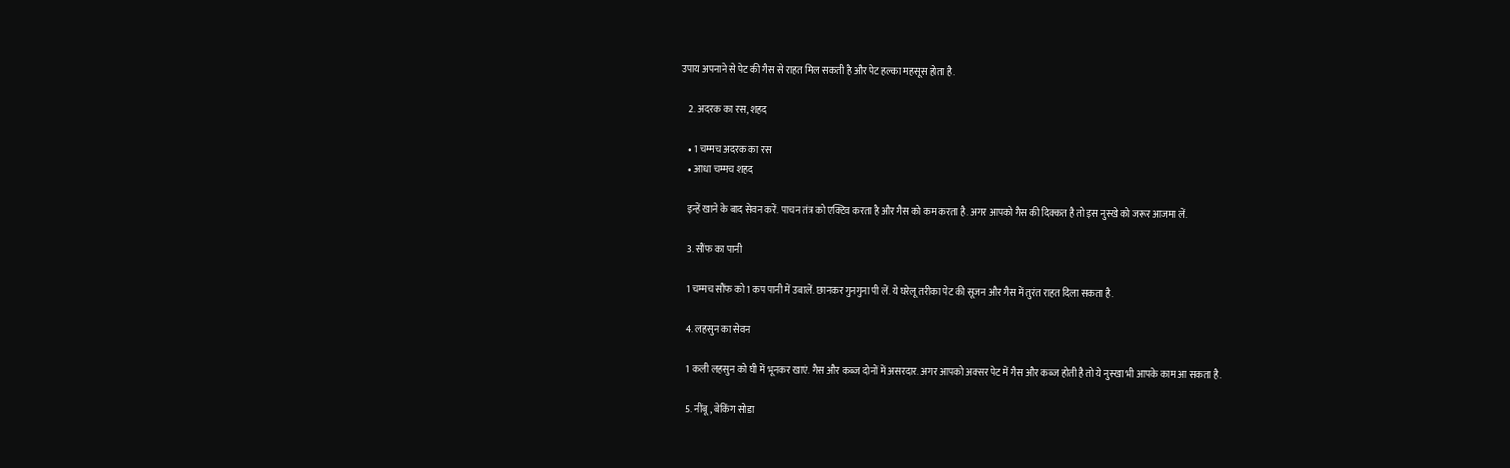उपाय अपनाने से पेट की गैस से राहत मिल सकती है और पेट हल्का महसूस होता है.

    2. अदरक का रस, शहद

    • 1 चम्मच अदरक का रस
    • आधा चम्मच शहद

    इन्हें खाने के बाद सेवन करें. पाचन तंत्र को एक्टिव करता है और गैस को कम करता है. अगर आपको गैस की दिक्कत है तो इस नुस्खे को जरूर आजमा लें.

    3. सौंफ का पानी

    1 चम्मच सौंफ को 1 कप पानी में उबालें. छानकर गुनगुना पी लें. ये घरेलू तरीका पेट की सूजन और गैस में तुरंत राहत दिला सकता है.

    4. लहसुन का सेवन

    1 कली लहसुन को घी में भूनकर खाएं. गैस और कब्ज दोनों में असरदार. अगर आपको अक्सर पेट में गैस और कब्ज होती है तो ये नुस्खा भी आपके काम आ सकता है.

    5. नींबू, बेकिंग सोडा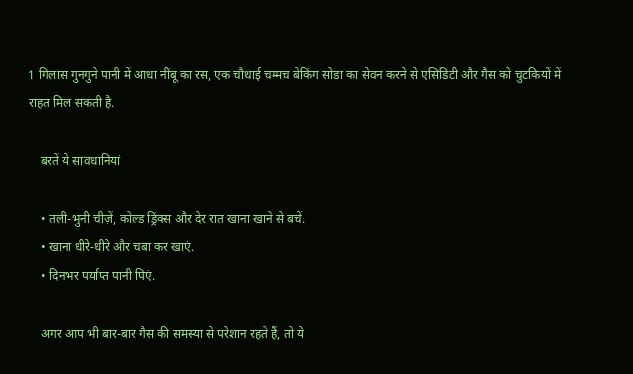1 गिलास गुनगुने पानी में आधा नींबू का रस, एक चौथाई चम्मच बेकिंग सोडा का सेवन करने से एसिडिटी और गैस को चुटकियों में राहत मिल सकती है.

    बरतें ये सावधानियां

    • तली-भुनी चीज़ें, कोल्ड ड्रिंक्स और देर रात खाना खाने से बचें.
    • खाना धीरे-धीरे और चबा कर खाएं.
    • दिनभर पर्याप्त पानी पिएं.

    अगर आप भी बार-बार गैस की समस्या से परेशान रहते हैं, तो ये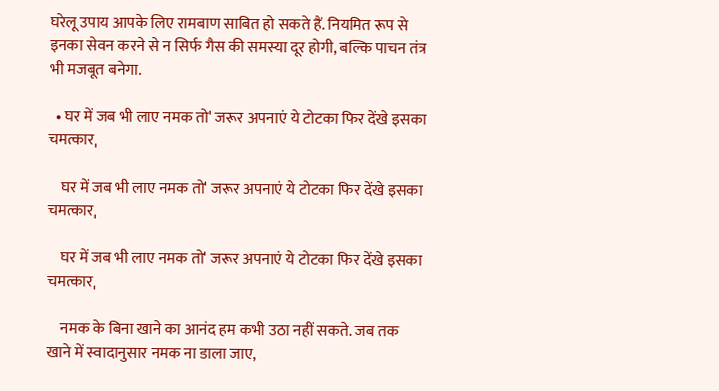घरेलू उपाय आपके लिए रामबाण साबित हो सकते हैं. नियमित रूप से इनका सेवन करने से न सिर्फ गैस की समस्या दूर होगी, बल्कि पाचन तंत्र भी मजबूत बनेगा.

  • घर में जब भी लाए नमक तोˈ जरूर अपनाएं ये टोटका फिर देंखे इसका चमत्कारˌ

    घर में जब भी लाए नमक तोˈ जरूर अपनाएं ये टोटका फिर देंखे इसका चमत्कारˌ

    घर में जब भी लाए नमक तोˈ जरूर अपनाएं ये टोटका फिर देंखे इसका चमत्कारˌ

    नमक के बिना खाने का आनंद हम कभी उठा नहीं सकते. जब तक खाने में स्वादानुसार नमक ना डाला जाए,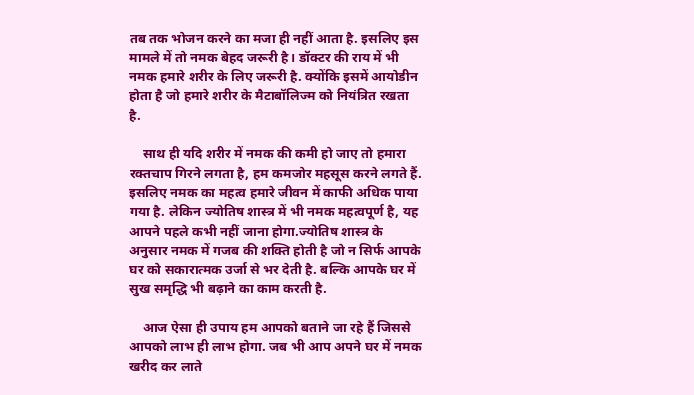तब तक भोजन करने का मजा ही नहीं आता है. इसलिए इस मामले में तो नमक बेहद जरूरी है। डॉक्टर की राय में भी नमक हमारे शरीर के लिए जरूरी है. क्योंकि इसमें आयोडीन होता है जो हमारे शरीर के मैटाबॉलिज्म को नियंत्रित रखता है.

    साथ ही यदि शरीर में नमक की कमी हो जाए तो हमारा रक्तचाप गिरने लगता है, हम कमजोर महसूस करने लगते हैं. इसलिए नमक का महत्व हमारे जीवन में काफी अधिक पाया गया है. लेकिन ज्योतिष शास्त्र में भी नमक महत्वपूर्ण है, यह आपने पहले कभी नहीं जाना होगा.ज्योतिष शास्त्र के अनुसार नमक में गजब की शक्ति होती है जो न सिर्फ आपके घर को सकारात्मक उर्जा से भर देती है. बल्कि आपके घर में सुख समृद्धि भी बढ़ाने का काम करती है.

    आज ऐसा ही उपाय हम आपको बताने जा रहे हैं जिससे आपको लाभ ही लाभ होगा. जब भी आप अपने घर में नमक खरीद कर लाते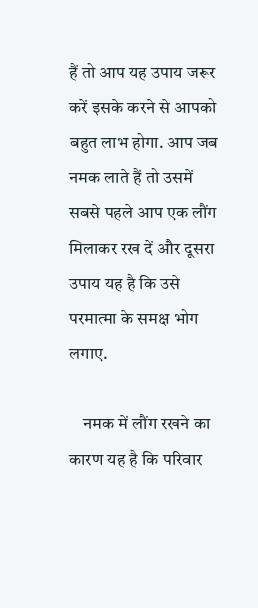हैं तो आप यह उपाय जरूर करें इसके करने से आपको बहुत लाभ होगा. आप जब नमक लाते हैं तो उसमें सबसे पहले आप एक लौंग मिलाकर रख दें और दूसरा उपाय यह है कि उसे परमात्‍मा के समक्ष भोग लगाए.

    नम‍क में लौंग रखने का कारण यह है कि परिवार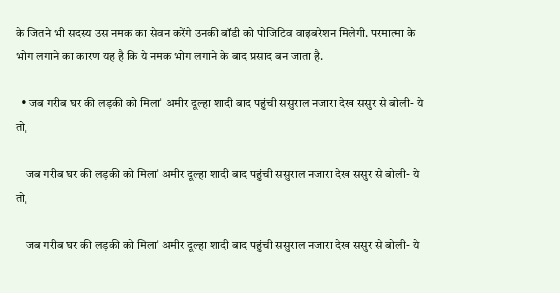के जितने भी सदस्‍य उस नमक का सेवन करेंगे उनकी बॉडी को पोजिटिव वाइबरेशन मिलेगी. परमात्‍मा के भोग लगाने का कारण यह है कि ये नमक भोग लगाने के बाद प्रसाद बन जाता है.

  • जब गरीब घर की लड़की को मिलाˈ अमीर दूल्हा शादी बाद पहुंची ससुराल नजारा देख ससुर से बोली- ये तोˌ

    जब गरीब घर की लड़की को मिलाˈ अमीर दूल्हा शादी बाद पहुंची ससुराल नजारा देख ससुर से बोली- ये तोˌ

    जब गरीब घर की लड़की को मिलाˈ अमीर दूल्हा शादी बाद पहुंची ससुराल नजारा देख ससुर से बोली- ये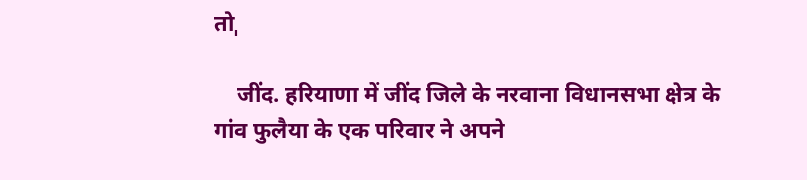तोˌ

    जींद. हरियाणा में जींद जिले के नरवाना विधानसभा क्षेत्र के गांव फुलैया के एक परिवार ने अपने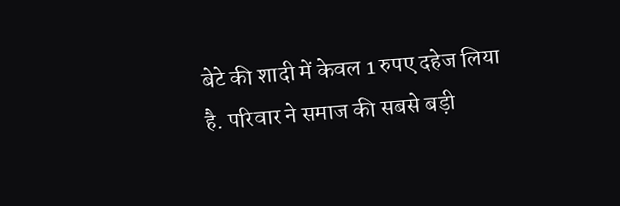बेटे की शादी में केवल 1 रुपए दहेज लिया है. परिवार ने समाज की सबसे बड़ी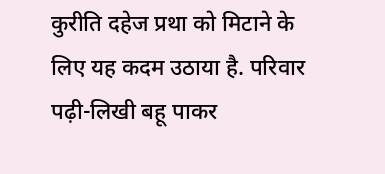कुरीति दहेज प्रथा को मिटाने के लिए यह कदम उठाया है. परिवार पढ़ी-लिखी बहू पाकर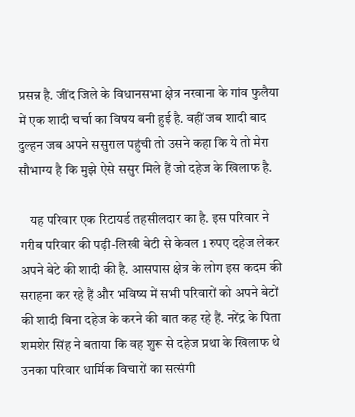प्रसन्न है. जींद जिले के विधानसभा क्षेत्र नरवाना के गांव फुलैया में एक शादी चर्चा का विषय बनी हुई है. वहीं जब शादी बाद दुल्हन जब अपने ससुराल पहुंची तो उसने कहा कि ये तो मेरा सौभाग्य है कि मुझे ऐसे ससुर मिले हैं जो दहेज के खिलाफ है.

    यह परिवार एक रिटायर्ड तहसीलदार का है. इस परिवार ने गरीब परिवार की पढ़ी-लिखी बेटी से केवल 1 रुपए दहेज लेकर अपने बेटे की शादी की है. आसपास क्षेत्र के लोग इस कदम की सराहना कर रहे हैं और भविष्य में सभी परिवारों को अपने बेटों की शादी बिना दहेज के करने की बात कह रहे हैं. नरेंद्र के पिता शमशेर सिंह ने बताया कि वह शुरू से दहेज प्रथा के खिलाफ थे उनका परिवार धार्मिक विचारों का सत्संगी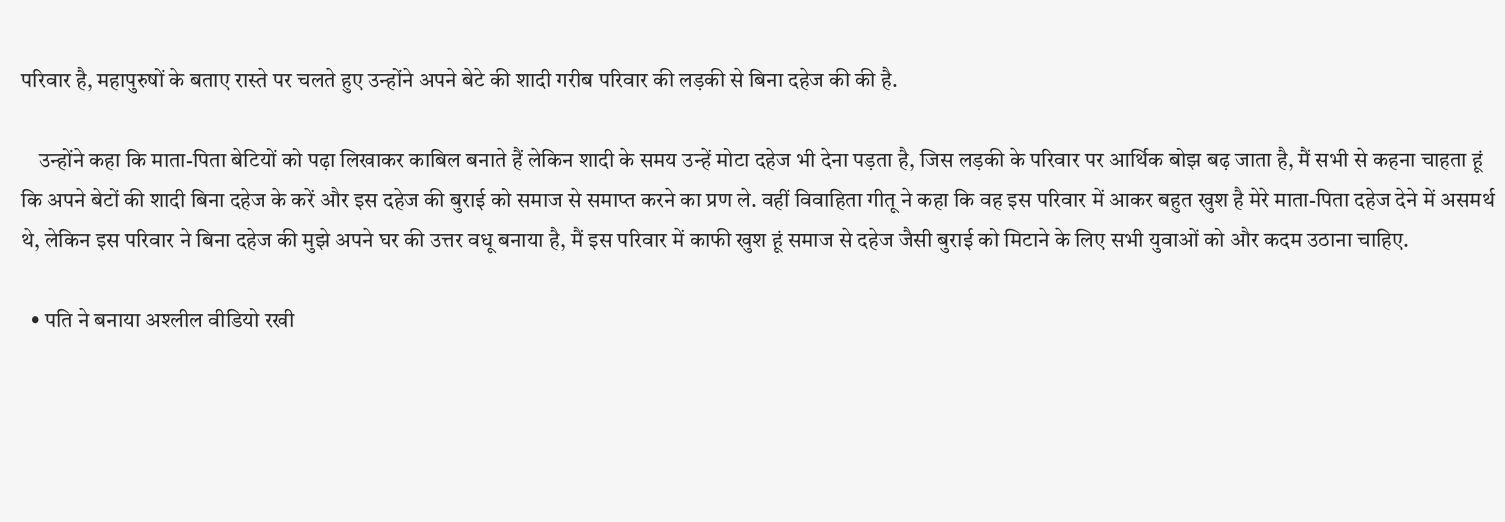परिवार है, महापुरुषों के बताए रास्ते पर चलते हुए उन्होंने अपने बेटे की शादी गरीब परिवार की लड़की से बिना दहेज की की है.

    उन्होंने कहा कि माता-पिता बेटियों को पढ़ा लिखाकर काबिल बनाते हैं लेकिन शादी के समय उन्हें मोटा दहेज भी देना पड़ता है, जिस लड़की के परिवार पर आर्थिक बोझ बढ़ जाता है, मैं सभी से कहना चाहता हूं कि अपने बेटों की शादी बिना दहेज के करें और इस दहेज की बुराई को समाज से समाप्त करने का प्रण ले. वहीं विवाहिता गीतू ने कहा कि वह इस परिवार में आकर बहुत खुश है मेरे माता-पिता दहेज देने में असमर्थ थे, लेकिन इस परिवार ने बिना दहेज की मुझे अपने घर की उत्तर वधू बनाया है, मैं इस परिवार में काफी खुश हूं समाज से दहेज जैसी बुराई को मिटाने के लिए सभी युवाओं को और कदम उठाना चाहिए.

  • पति ने बनाया अश्लील वीडियो रखी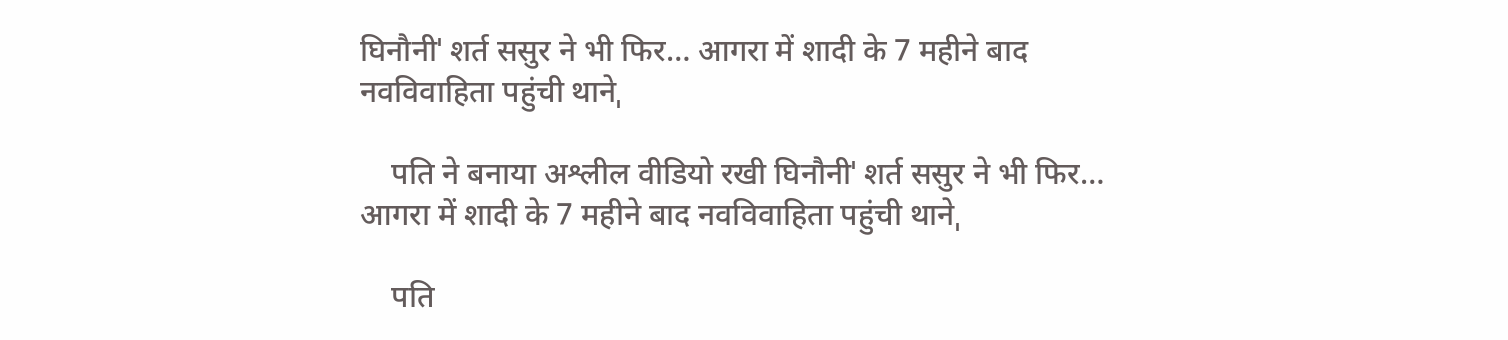घिनौनीˈ शर्त ससुर ने भी फिर… आगरा में शादी के 7 महीने बाद नवविवाहिता पहुंची थानेˌ

    पति ने बनाया अश्लील वीडियो रखी घिनौनीˈ शर्त ससुर ने भी फिर… आगरा में शादी के 7 महीने बाद नवविवाहिता पहुंची थानेˌ

    पति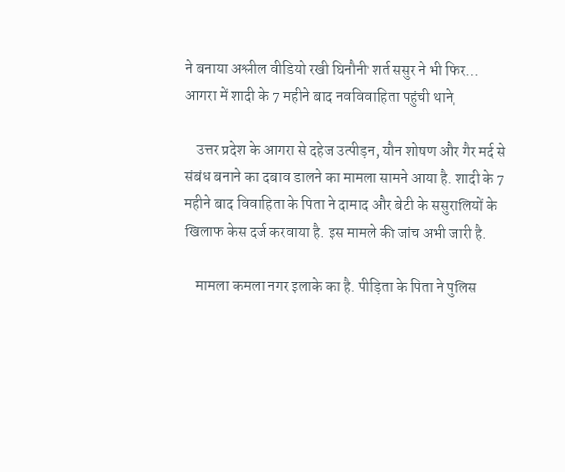ने बनाया अश्लील वीडियो रखी घिनौनीˈ शर्त ससुर ने भी फिर… आगरा में शादी के 7 महीने बाद नवविवाहिता पहुंची थानेˌ

    उत्तर प्रदेश के आगरा से दहेज उत्पीड़न, यौन शोषण और गैर मर्द से संबंध बनाने का दबाव डालने का मामला सामने आया है. शादी के 7 महीने बाद विवाहिता के पिता ने दामाद और बेटी के ससुरालियों के खिलाफ केस दर्ज करवाया है. इस मामले की जांच अभी जारी है.

    मामला कमला नगर इलाके का है. पीड़िता के पिता ने पुलिस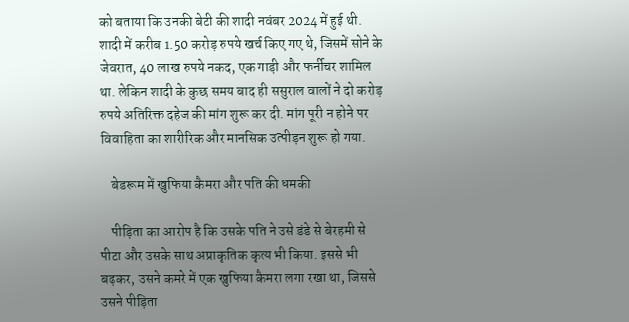को बताया कि उनकी बेटी की शादी नवंबर 2024 में हुई थी. शादी में करीब 1.50 करोड़ रुपये खर्च किए गए थे, जिसमें सोने के जेवरात, 40 लाख रुपये नकद, एक गाड़ी और फर्नीचर शामिल था. लेकिन शादी के कुछ समय बाद ही ससुराल वालों ने दो करोड़ रुपये अतिरिक्त दहेज की मांग शुरू कर दी. मांग पूरी न होने पर विवाहिता का शारीरिक और मानसिक उत्पीड़न शुरू हो गया.

    बेडरूम में खुफिया कैमरा और पति की धमकी

    पीड़िता का आरोप है कि उसके पति ने उसे डंडे से बेरहमी से पीटा और उसके साथ अप्राकृतिक कृत्य भी किया. इससे भी बढ़कर, उसने कमरे में एक खुफिया कैमरा लगा रखा था, जिससे उसने पीड़िता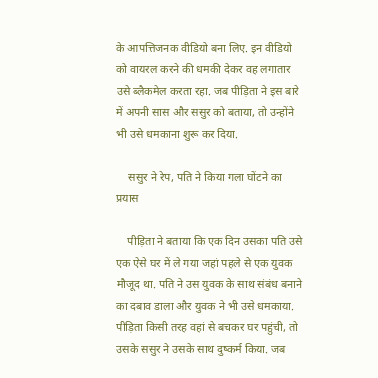के आपत्तिजनक वीडियो बना लिए. इन वीडियो को वायरल करने की धमकी देकर वह लगातार उसे ब्लैकमेल करता रहा. जब पीड़िता ने इस बारे में अपनी सास और ससुर को बताया, तो उन्होंने भी उसे धमकाना शुरू कर दिया.

    ससुर ने रेप, पति ने किया गला घोंटने का प्रयास

    पीड़िता ने बताया कि एक दिन उसका पति उसे एक ऐसे घर में ले गया जहां पहले से एक युवक मौजूद था. पति ने उस युवक के साथ संबंध बनाने का दबाव डाला और युवक ने भी उसे धमकाया. पीड़िता किसी तरह वहां से बचकर घर पहुंची, तो उसके ससुर ने उसके साथ दुष्कर्म किया. जब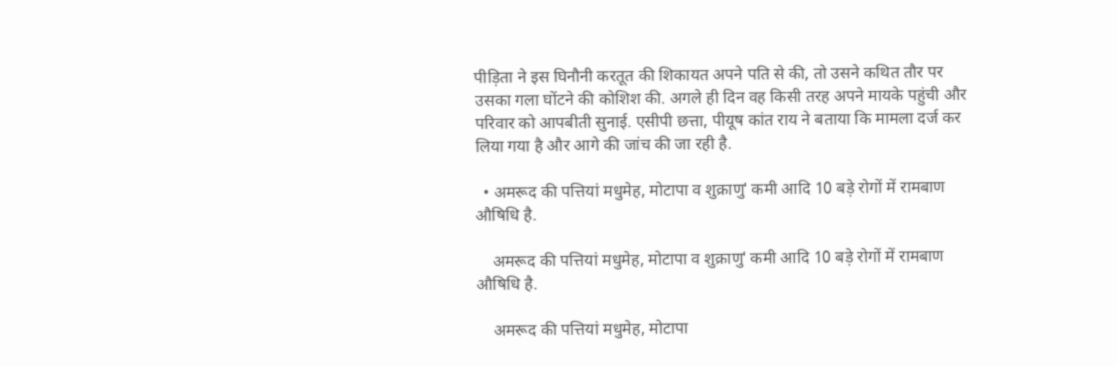पीड़िता ने इस घिनौनी करतूत की शिकायत अपने पति से की, तो उसने कथित तौर पर उसका गला घोंटने की कोशिश की. अगले ही दिन वह किसी तरह अपने मायके पहुंची और परिवार को आपबीती सुनाई. एसीपी छत्ता, पीयूष कांत राय ने बताया कि मामला दर्ज कर लिया गया है और आगे की जांच की जा रही है.

  • अमरूद की पत्तियां मधुमेह, मोटापा व शुक्राणुˈ कमी आदि 10 बड़े रोगों में रामबाण औषिधि है.

    अमरूद की पत्तियां मधुमेह, मोटापा व शुक्राणुˈ कमी आदि 10 बड़े रोगों में रामबाण औषिधि है.

    अमरूद की पत्तियां मधुमेह, मोटापा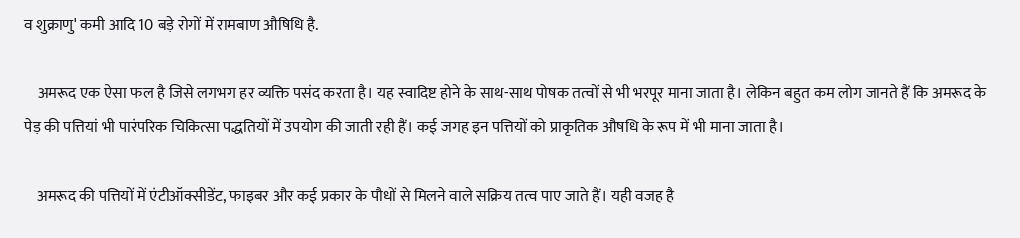व शुक्राणुˈ कमी आदि 10 बड़े रोगों में रामबाण औषिधि है.

    अमरूद एक ऐसा फल है जिसे लगभग हर व्यक्ति पसंद करता है। यह स्वादिष्ट होने के साथ-साथ पोषक तत्वों से भी भरपूर माना जाता है। लेकिन बहुत कम लोग जानते हैं कि अमरूद के पेड़ की पत्तियां भी पारंपरिक चिकित्सा पद्धतियों में उपयोग की जाती रही हैं। कई जगह इन पत्तियों को प्राकृतिक औषधि के रूप में भी माना जाता है।

    अमरूद की पत्तियों में एंटीऑक्सीडेंट, फाइबर और कई प्रकार के पौधों से मिलने वाले सक्रिय तत्व पाए जाते हैं। यही वजह है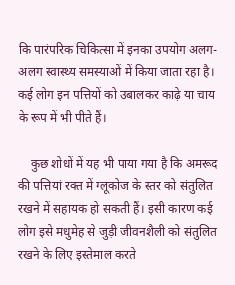कि पारंपरिक चिकित्सा में इनका उपयोग अलग-अलग स्वास्थ्य समस्याओं में किया जाता रहा है। कई लोग इन पत्तियों को उबालकर काढ़े या चाय के रूप में भी पीते हैं।

    कुछ शोधों में यह भी पाया गया है कि अमरूद की पत्तियां रक्त में ग्लूकोज के स्तर को संतुलित रखने में सहायक हो सकती हैं। इसी कारण कई लोग इसे मधुमेह से जुड़ी जीवनशैली को संतुलित रखने के लिए इस्तेमाल करते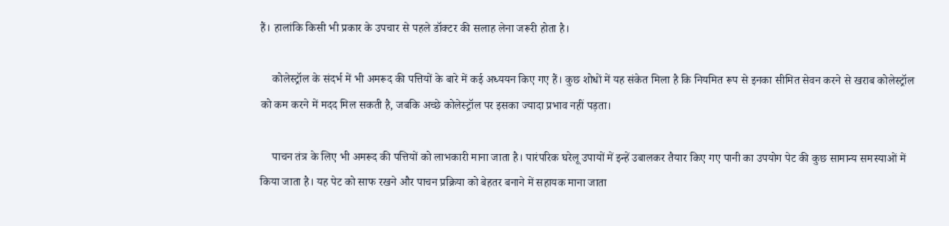हैं। हालांकि किसी भी प्रकार के उपचार से पहले डॉक्टर की सलाह लेना जरूरी होता है।

    कोलेस्ट्रॉल के संदर्भ में भी अमरूद की पत्तियों के बारे में कई अध्ययन किए गए हैं। कुछ शोधों में यह संकेत मिला है कि नियमित रूप से इनका सीमित सेवन करने से खराब कोलेस्ट्रॉल को कम करने में मदद मिल सकती है, जबकि अच्छे कोलेस्ट्रॉल पर इसका ज्यादा प्रभाव नहीं पड़ता।

    पाचन तंत्र के लिए भी अमरूद की पत्तियों को लाभकारी माना जाता है। पारंपरिक घरेलू उपायों में इन्हें उबालकर तैयार किए गए पानी का उपयोग पेट की कुछ सामान्य समस्याओं में किया जाता है। यह पेट को साफ रखने और पाचन प्रक्रिया को बेहतर बनाने में सहायक माना जाता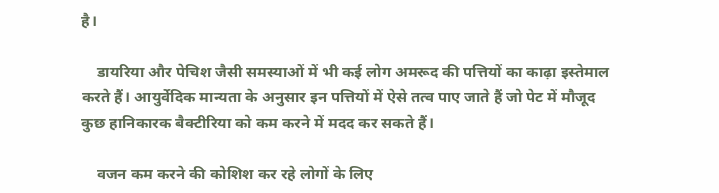है।

    डायरिया और पेचिश जैसी समस्याओं में भी कई लोग अमरूद की पत्तियों का काढ़ा इस्तेमाल करते हैं। आयुर्वेदिक मान्यता के अनुसार इन पत्तियों में ऐसे तत्व पाए जाते हैं जो पेट में मौजूद कुछ हानिकारक बैक्टीरिया को कम करने में मदद कर सकते हैं।

    वजन कम करने की कोशिश कर रहे लोगों के लिए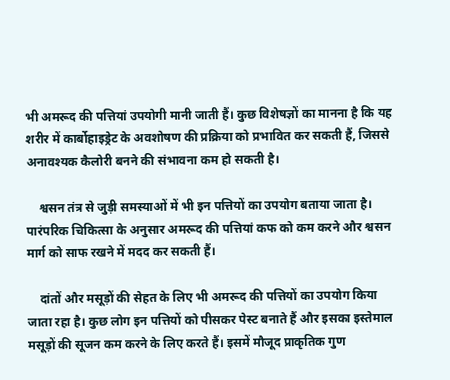भी अमरूद की पत्तियां उपयोगी मानी जाती हैं। कुछ विशेषज्ञों का मानना है कि यह शरीर में कार्बोहाइड्रेट के अवशोषण की प्रक्रिया को प्रभावित कर सकती हैं, जिससे अनावश्यक कैलोरी बनने की संभावना कम हो सकती है।

    श्वसन तंत्र से जुड़ी समस्याओं में भी इन पत्तियों का उपयोग बताया जाता है। पारंपरिक चिकित्सा के अनुसार अमरूद की पत्तियां कफ को कम करने और श्वसन मार्ग को साफ रखने में मदद कर सकती हैं।

    दांतों और मसूड़ों की सेहत के लिए भी अमरूद की पत्तियों का उपयोग किया जाता रहा है। कुछ लोग इन पत्तियों को पीसकर पेस्ट बनाते हैं और इसका इस्तेमाल मसूड़ों की सूजन कम करने के लिए करते हैं। इसमें मौजूद प्राकृतिक गुण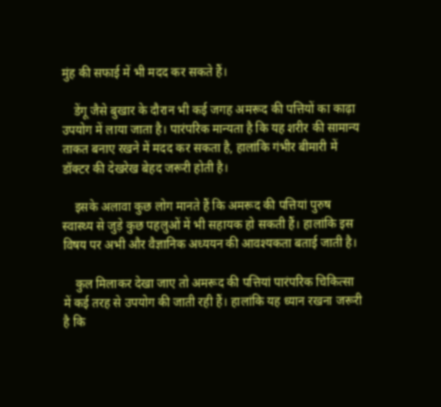मुंह की सफाई में भी मदद कर सकते हैं।

    डेंगू जैसे बुखार के दौरान भी कई जगह अमरूद की पत्तियों का काढ़ा उपयोग में लाया जाता है। पारंपरिक मान्यता है कि यह शरीर की सामान्य ताकत बनाए रखने में मदद कर सकता है, हालांकि गंभीर बीमारी में डॉक्टर की देखरेख बेहद जरूरी होती है।

    इसके अलावा कुछ लोग मानते हैं कि अमरूद की पत्तियां पुरुष स्वास्थ्य से जुड़े कुछ पहलुओं में भी सहायक हो सकती हैं। हालांकि इस विषय पर अभी और वैज्ञानिक अध्ययन की आवश्यकता बताई जाती है।

    कुल मिलाकर देखा जाए तो अमरूद की पत्तियां पारंपरिक चिकित्सा में कई तरह से उपयोग की जाती रही हैं। हालांकि यह ध्यान रखना जरूरी है कि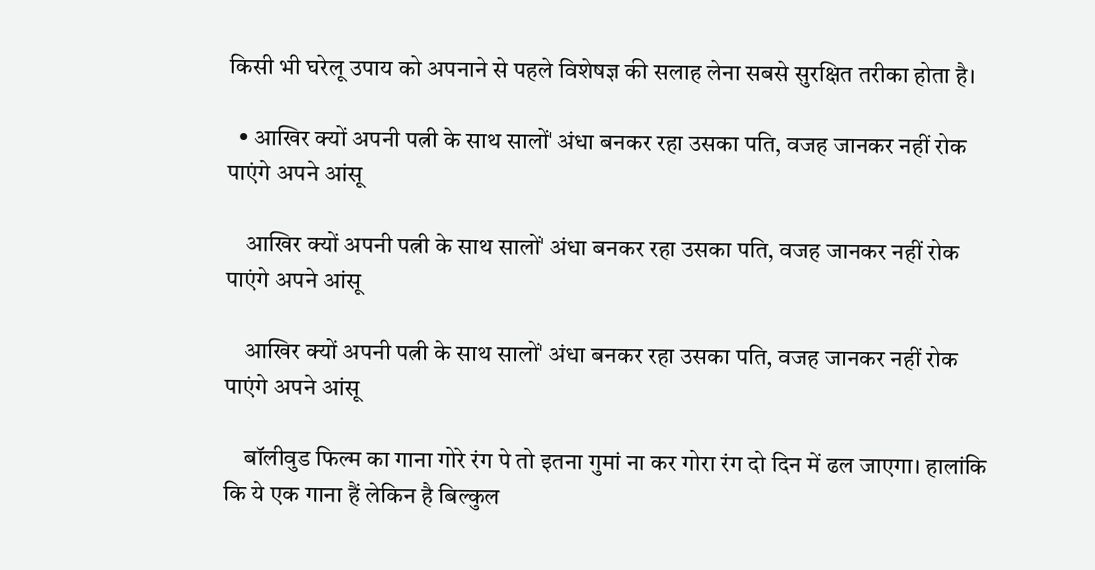किसी भी घरेलू उपाय को अपनाने से पहले विशेषज्ञ की सलाह लेना सबसे सुरक्षित तरीका होता है।

  • आखिर क्यों अपनी पत्नी के साथ सालोंˈ अंधा बनकर रहा उसका पति, वजह जानकर नहीं रोक पाएंगे अपने आंसू

    आखिर क्यों अपनी पत्नी के साथ सालोंˈ अंधा बनकर रहा उसका पति, वजह जानकर नहीं रोक पाएंगे अपने आंसू

    आखिर क्यों अपनी पत्नी के साथ सालोंˈ अंधा बनकर रहा उसका पति, वजह जानकर नहीं रोक पाएंगे अपने आंसू

    बॉलीवुड फिल्म का गाना गोरे रंग पे तो इतना गुमां ना कर गोरा रंग दो दिन में ढल जाएगा। हालांकि कि ये एक गाना हैं लेकिन है बिल्कुल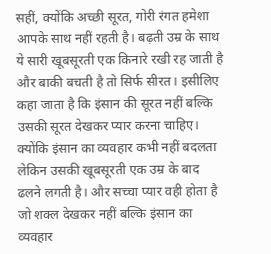सहीं, क्योंकि अच्छी सूरत, गोरी रंगत हमेशा आपके साथ नहीं रहती है। बढ़ती उम्र के साथ ये सारी खूबसूरती एक किनारे रखी रह जाती है और बाकी बचती है तो सिर्फ सीरत। इसीलिए कहा जाता है कि इंसान की सूरत नहीं बल्कि उसकी सूरत देखकर प्यार करना चाहिए। क्योंकि इंसान का व्यवहार कभी नहीं बदलता लेकिन उसकी खूबसूरती एक उम्र के बाद ढलने लगती है। और सच्चा प्यार वही होता है जो शक्ल देखकर नहीं बल्कि इंसान का व्यवहार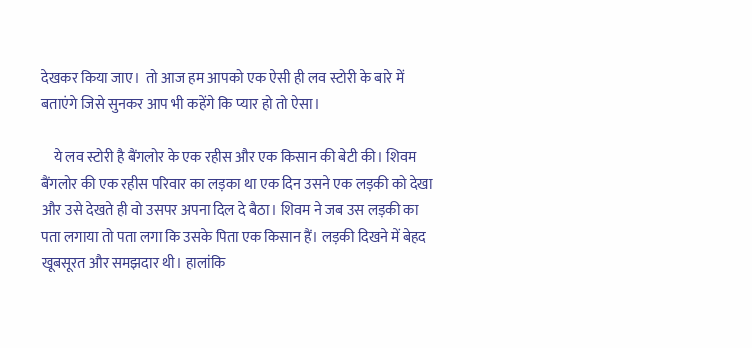देखकर किया जाए।  तो आज हम आपको एक ऐसी ही लव स्टोरी के बारे में बताएंगे जिसे सुनकर आप भी कहेंगे कि प्यार हो तो ऐसा।

    ये लव स्टोरी है बैंगलोर के एक रहीस और एक किसान की बेटी की। शिवम बैंगलोर की एक रहीस परिवार का लड़का था एक दिन उसने एक लड़की को देखा और उसे देखते ही वो उसपर अपना दिल दे बैठा। शिवम ने जब उस लड़की का पता लगाया तो पता लगा कि उसके पिता एक किसान हैं। लड़की दिखने में बेहद खूबसूरत और समझदार थी। हालांकि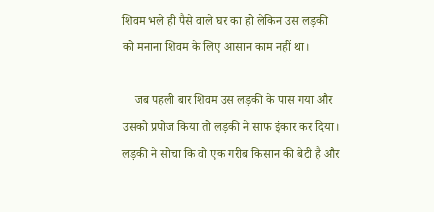शिवम भले ही पैसे वाले घर का हो लेकिन उस लड़की को मनाना शिवम के लिए आसान काम नहीं था।

    जब पहली बार शिवम उस लड़की के पास गया और उसको प्रपोज किया तो लड़की ने साफ इंकार कर दिया। लड़की ने सोचा कि वो एक गरीब किसान की बेटी है और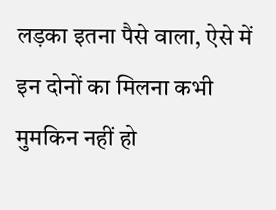लड़का इतना पैसे वाला, ऐसे में इन दोनों का मिलना कभी मुमकिन नहीं हो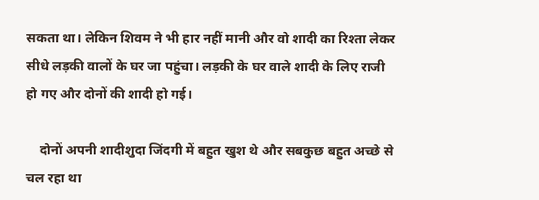सकता था। लेकिन शिवम ने भी हार नहीं मानी और वो शादी का रिश्ता लेकर सीधे लड़की वालों के घर जा पहुंचा। लड़की के घर वाले शादी के लिए राजी हो गए और दोनों की शादी हो गई।

    दोनों अपनी शादीशुदा जिंदगी में बहुत खुश थे और सबकुछ बहुत अच्छे से चल रहा था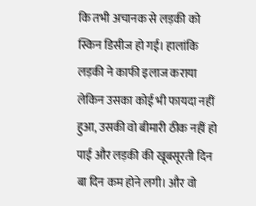कि तभी अचानक से लड़की को स्किन डिसीज हो गई। हालांकि लड़की ने काफी इलाज कराया लेकिन उसका कोई भी फायदा नहीं हुआ, उसकी वो बीमारी ठीक नहीं हो पाई और लड़की की खूबसूरती दिन बा दिन कम होने लगी। और वो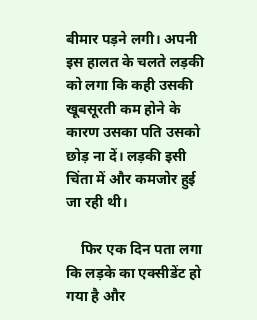बीमार पड़ने लगी। अपनी इस हालत के चलते लड़की को लगा कि कही उसकी खूबसूरती कम होने के कारण उसका पति उसको छोड़ ना दें। लड़की इसी चिंता में और कमजोर हुई जा रही थी।

    फिर एक दिन पता लगा कि लड़के का एक्सीडेंट हो गया है और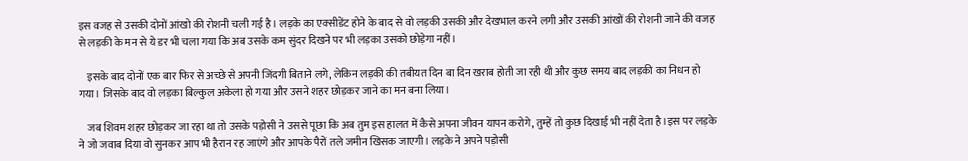इस वजह से उसकी दोनों आंखो की रोशनी चली गई है। लड़के का एक्सीडेंट होने के बाद से वो लड़की उसकी और देखभाल करने लगी और उसकी आंखों की रोशनी जाने की वजह से लड़की के मन से ये डर भी चला गया कि अब उसके कम सुंदर दिखने पर भी लड़का उसको छोड़ेगा नहीं।

    इसके बाद दोनों एक बार फिर से अच्छे से अपनी जिंदगी बिताने लगे, लेकिन लड़की की तबीयत दिन बा दिन खराब होती जा रही थी और कुछ समय बाद लड़की का निधन हो गया। जिसके बाद वो लड़का बिल्कुल अकेला हो गया और उसने शहर छोड़कर जाने का मन बना लिया।

    जब शिवम शहर छोड़कर जा रहा था तो उसके पड़ोसी ने उससे पूछा कि अब तुम इस हालत में कैसे अपना जीवन यापन करोगे, तुम्हें तो कुछ दिखाई भी नहीं देता है।इस पर लड़के ने जो जवाब दिया वो सुनकर आप भी हैरान रह जाएंगे और आपके पैरों तले जमीन खिसक जाएगी। लड़के ने अपने पड़ोसी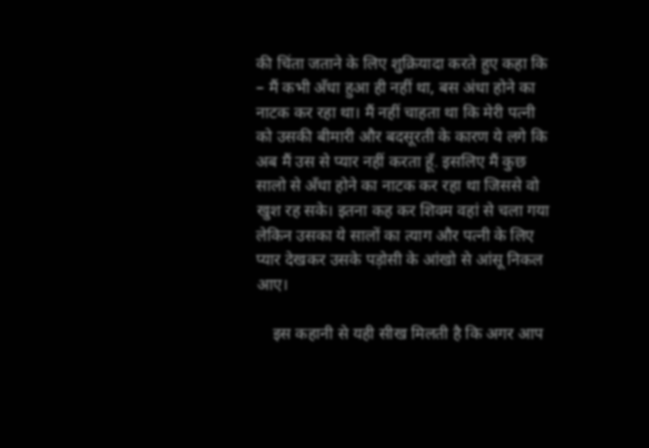की चिंता जताने के लिए शुक्रियादा करते हुए कहा कि – मैं कभी अँधा हुआ ही नहीं था, बस अंधा होने का नाटक कर रहा था। मैं नहीं चाहता था कि मेरी पत्नी को उसकी बीमारी और बदसूरती के कारण ये लगे कि अब मैं उस से प्यार नहीं करता हूँ. इसलिए मैं कुछ सालो से अँधा होने का नाटक कर रहा था जिससे वो खुश रह सके। इतना कह कर शिवम वहां से चला गया लेकिन उसका ये सालों का त्याग और पत्नी के लिए प्यार देखकर उसके पड़ोसी के आंखो से आंसू निकल आए।

    इस कहानी से यही सीख मिलती है कि अगर आप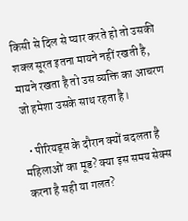किसी से दिल से प्यार करते हो तो उसकी शक्ल सूरत इतना मायने नहीं रखती है, मायने रखता है तो उस व्यक्ति का आचरण जो हमेशा उसके साथ रहता है।

  • पीरियड्स के दौरान क्यों बदलता है महिलाओंˈ का मूड? क्या इस समय सेक्स करना है सही या गलत?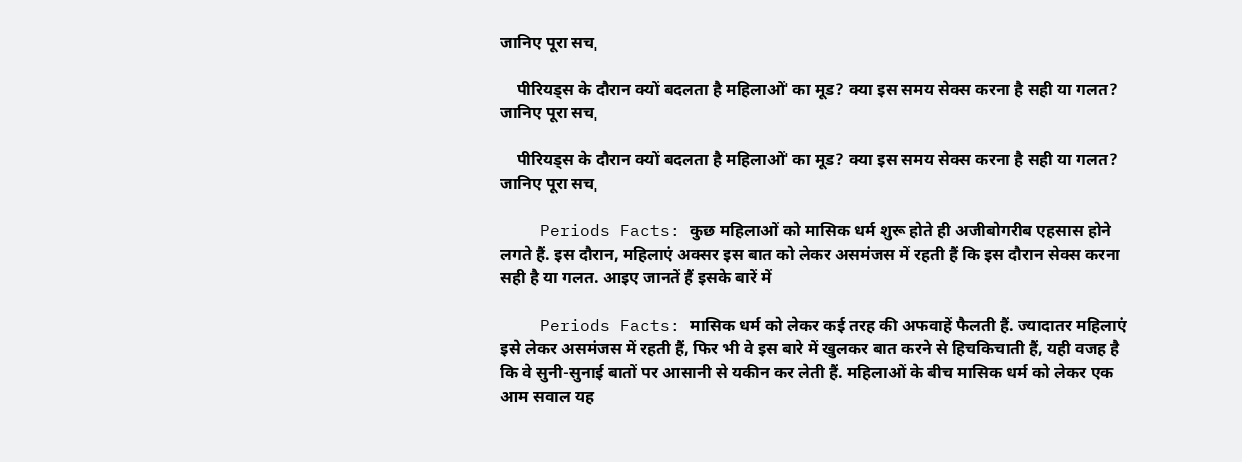जानिए पूरा सचˌ

    पीरियड्स के दौरान क्यों बदलता है महिलाओंˈ का मूड? क्या इस समय सेक्स करना है सही या गलत? जानिए पूरा सचˌ

    पीरियड्स के दौरान क्यों बदलता है महिलाओंˈ का मूड? क्या इस समय सेक्स करना है सही या गलत? जानिए पूरा सचˌ

    Periods Facts: कुछ महिलाओं को मासिक धर्म शुरू होते ही अजीबोगरीब एहसास होने लगते हैं. इस दौरान, महिलाएं अक्सर इस बात को लेकर असमंजस में रहती हैं कि इस दौरान सेक्स करना सही है या गलत. आइए जानतें हैं इसके बारें में

    Periods Facts: मासिक धर्म को लेकर कई तरह की अफवाहें फैलती हैं. ज्यादातर महिलाएं इसे लेकर असमंजस में रहती हैं, फिर भी वे इस बारे में खुलकर बात करने से हिचकिचाती हैं, यही वजह है कि वे सुनी-सुनाई बातों पर आसानी से यकीन कर लेती हैं. महिलाओं के बीच मासिक धर्म को लेकर एक आम सवाल यह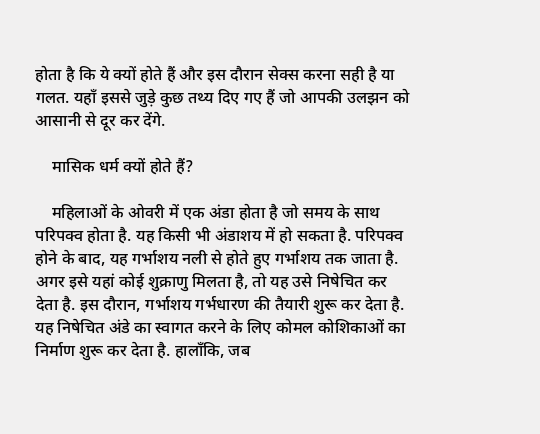होता है कि ये क्यों होते हैं और इस दौरान सेक्स करना सही है या गलत. यहाँ इससे जुड़े कुछ तथ्य दिए गए हैं जो आपकी उलझन को आसानी से दूर कर देंगे.

    मासिक धर्म क्यों होते हैं?

    महिलाओं के ओवरी में एक अंडा होता है जो समय के साथ परिपक्व होता है. यह किसी भी अंडाशय में हो सकता है. परिपक्व होने के बाद, यह गर्भाशय नली से होते हुए गर्भाशय तक जाता है. अगर इसे यहां कोई शुक्राणु मिलता है, तो यह उसे निषेचित कर देता है. इस दौरान, गर्भाशय गर्भधारण की तैयारी शुरू कर देता है. यह निषेचित अंडे का स्वागत करने के लिए कोमल कोशिकाओं का निर्माण शुरू कर देता है. हालाँकि, जब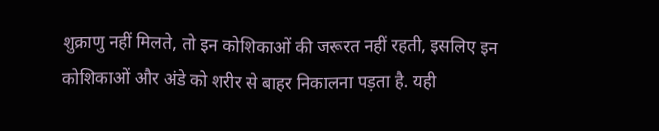शुक्राणु नहीं मिलते, तो इन कोशिकाओं की जरूरत नहीं रहती, इसलिए इन कोशिकाओं और अंडे को शरीर से बाहर निकालना पड़ता है. यही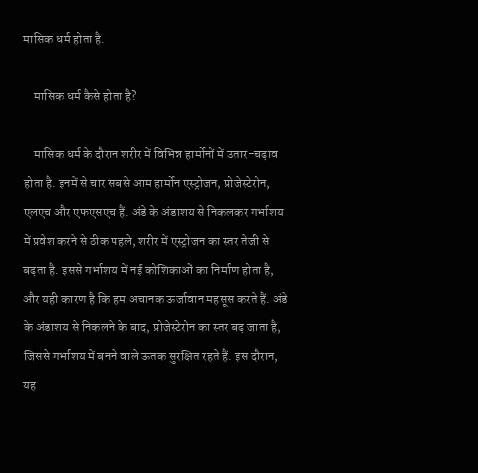मासिक धर्म होता है.

    मासिक धर्म कैसे होता है?

    मासिक धर्म के दौरान शरीर में विभिन्न हार्मोनों में उतार-चढ़ाव होता है. इनमें से चार सबसे आम हार्मोन एस्ट्रोजन, प्रोजेस्टेरोन, एलएच और एफएसएच हैं. अंडे के अंडाशय से निकलकर गर्भाशय में प्रवेश करने से ठीक पहले, शरीर में एस्ट्रोजन का स्तर तेजी से बढ़ता है. इससे गर्भाशय में नई कोशिकाओं का निर्माण होता है, और यही कारण है कि हम अचानक ऊर्जावान महसूस करते हैं. अंडे के अंडाशय से निकलने के बाद, प्रोजेस्टेरोन का स्तर बढ़ जाता है, जिससे गर्भाशय में बनने वाले ऊतक सुरक्षित रहते हैं. इस दौरान, यह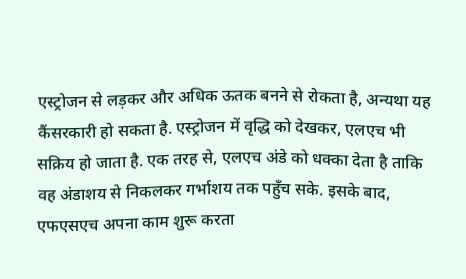एस्ट्रोजन से लड़कर और अधिक ऊतक बनने से रोकता है, अन्यथा यह कैंसरकारी हो सकता है. एस्ट्रोजन में वृद्धि को देखकर, एलएच भी सक्रिय हो जाता है. एक तरह से, एलएच अंडे को धक्का देता है ताकि वह अंडाशय से निकलकर गर्भाशय तक पहुँच सके. इसके बाद, एफएसएच अपना काम शुरू करता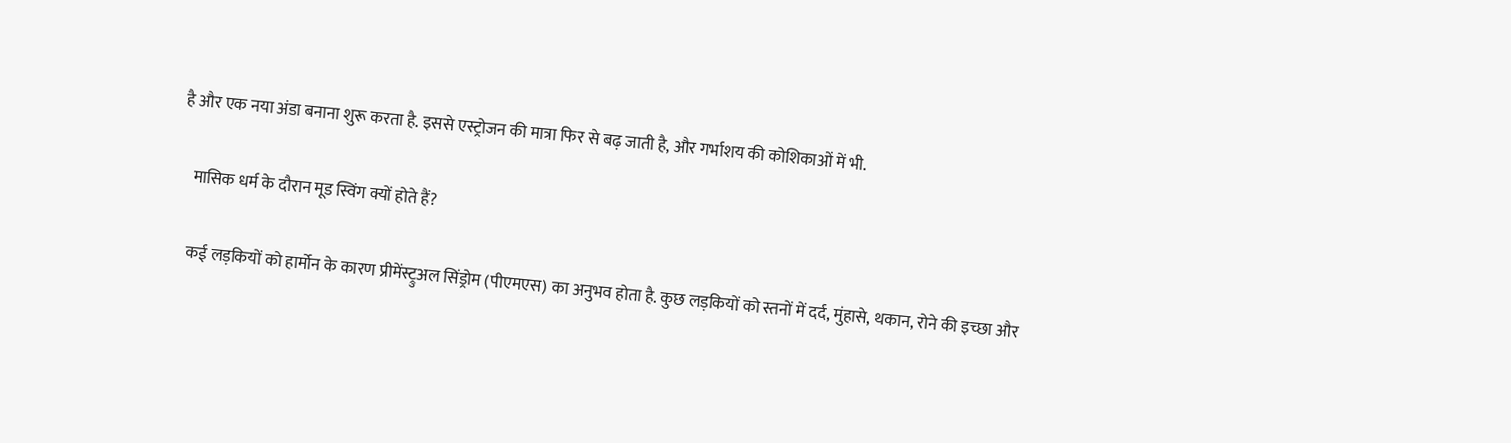है और एक नया अंडा बनाना शुरू करता है. इससे एस्ट्रोजन की मात्रा फिर से बढ़ जाती है, और गर्भाशय की कोशिकाओं में भी.

    मासिक धर्म के दौरान मूड स्विंग क्यों होते हैं?

    कई लड़कियों को हार्मोन के कारण प्रीमेंस्ट्रुअल सिंड्रोम (पीएमएस) का अनुभव होता है. कुछ लड़कियों को स्तनों में दर्द, मुंहासे, थकान, रोने की इच्छा और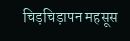चिड़चिड़ापन महसूस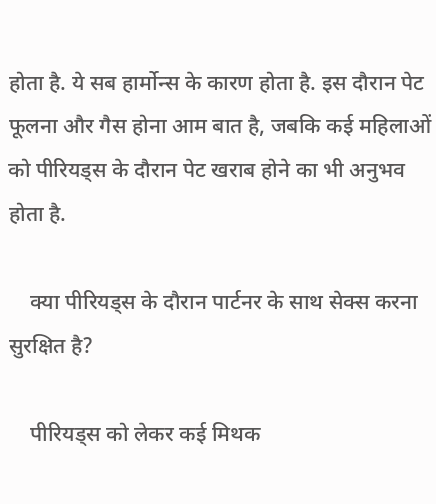होता है. ये सब हार्मोन्स के कारण होता है. इस दौरान पेट फूलना और गैस होना आम बात है, जबकि कई महिलाओं को पीरियड्स के दौरान पेट खराब होने का भी अनुभव होता है.

    क्या पीरियड्स के दौरान पार्टनर के साथ सेक्स करना सुरक्षित है?

    पीरियड्स को लेकर कई मिथक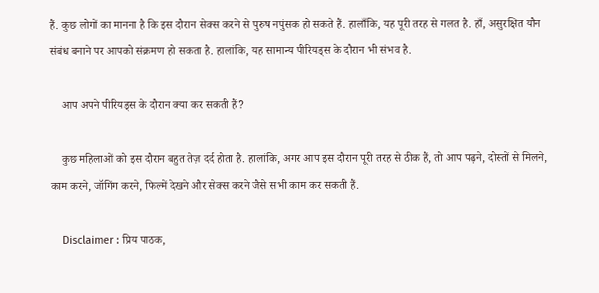हैं. कुछ लोगों का मानना है कि इस दौरान सेक्स करने से पुरुष नपुंसक हो सकते हैं. हालाँकि, यह पूरी तरह से गलत है. हाँ, असुरक्षित यौन संबंध बनाने पर आपको संक्रमण हो सकता है. हालांकि, यह सामान्य पीरियड्स के दौरान भी संभव है.

    आप अपने पीरियड्स के दौरान क्या कर सकती हैं?

    कुछ महिलाओं को इस दौरान बहुत तेज़ दर्द होता है. हालांकि, अगर आप इस दौरान पूरी तरह से ठीक हैं, तो आप पढ़ने, दोस्तों से मिलने, काम करने, जॉगिंग करने, फिल्में देखने और सेक्स करने जैसे सभी काम कर सकती हैं.

    Disclaimer : प्रिय पाठक,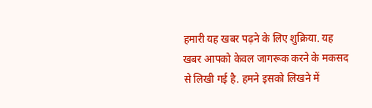हमारी यह खबर पढ़ने के लिए शुक्रिया. यह खबर आपको केवल जागरूक करने के मकसद से लिखी गई है. हमने इसको लिखने में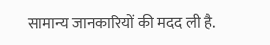सामान्य जानकारियों की मदद ली है.